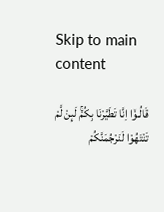Skip to main content

قَالُـوْۤا اِنَّا تَطَيَّرْنَا بِكُمْۚ لَٮِٕنْ لَّمْ تَنْتَهُوْا لَنَرْجُمَنَّكُمْ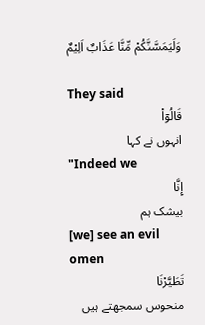وَلَيَمَسَّنَّكُمْ مِّنَّا عَذَابٌ اَلِيْمٌ

They said
قَالُوٓا۟
انہوں نے کہا
"Indeed we
إِنَّا
بیشک ہم
[we] see an evil omen
تَطَيَّرْنَا
منحوس سمجھتے ہیں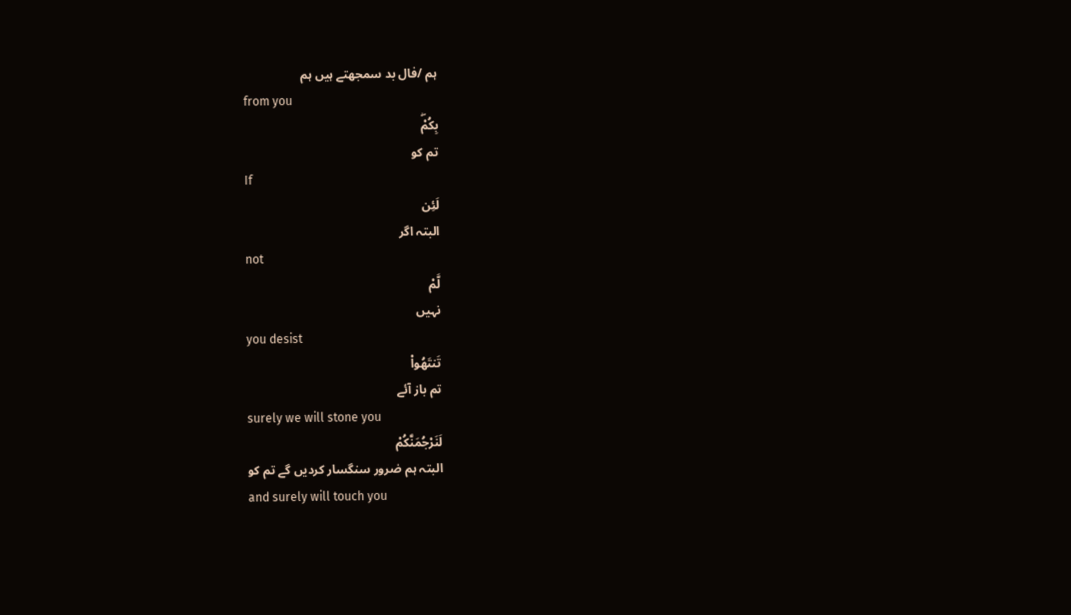ہم /فال بد سمجھتے ہیں ہم
from you
بِكُمْۖ
تم کو
If
لَئِن
البتہ اگر
not
لَّمْ
نہیں
you desist
تَنتَهُوا۟
تم باز آئے
surely we will stone you
لَنَرْجُمَنَّكُمْ
البتہ ہم ضرور سنگسار کردیں گے تم کو
and surely will touch you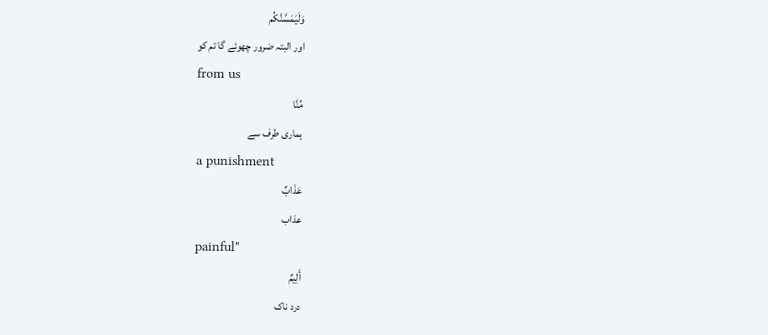وَلَيَمَسَّنَّكُم
اور البتہ ضرور چھوئے گا تم کو
from us
مِّنَّا
ہماری طرف سے
a punishment
عَذَابٌ
عذاب
painful"
أَلِيمٌ
درد ناک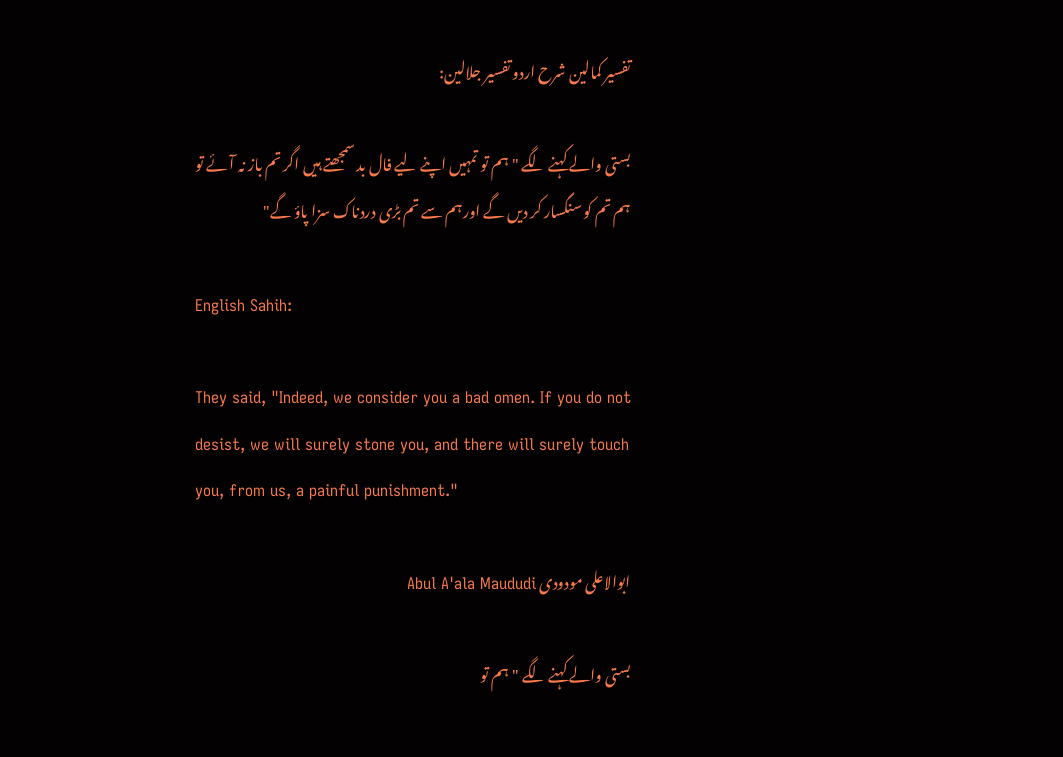تفسیر کمالین شرح اردو تفسیر جلالین:

بستی والے کہنے لگے "ہم تو تمہیں اپنے لیے فال بد سمجھتے ہیں اگر تم باز نہ آئے تو ہم تم کو سنگسار کر دیں گے اور ہم سے تم بڑی دردناک سزا پاؤ گے"

English Sahih:

They said, "Indeed, we consider you a bad omen. If you do not desist, we will surely stone you, and there will surely touch you, from us, a painful punishment."

ابوالاعلی مودودی Abul A'ala Maududi

بستی والے کہنے لگے "ہم تو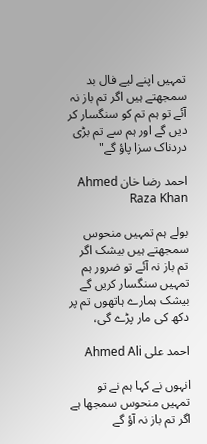تمہیں اپنے لیے فال بد سمجھتے ہیں اگر تم باز نہ آئے تو ہم تم کو سنگسار کر دیں گے اور ہم سے تم بڑی دردناک سزا پاؤ گے"

احمد رضا خان Ahmed Raza Khan

بولے ہم تمہیں منحوس سمجھتے ہیں بیشک اگر تم باز نہ آئے تو ضرور ہم تمہیں سنگسار کریں گے بیشک ہمارے ہاتھوں تم پر دکھ کی مار پڑے گی،

احمد علی Ahmed Ali

انہوں نے کہا ہم نے تو تمہیں منحوس سمجھا ہے اگر تم باز نہ آؤ گے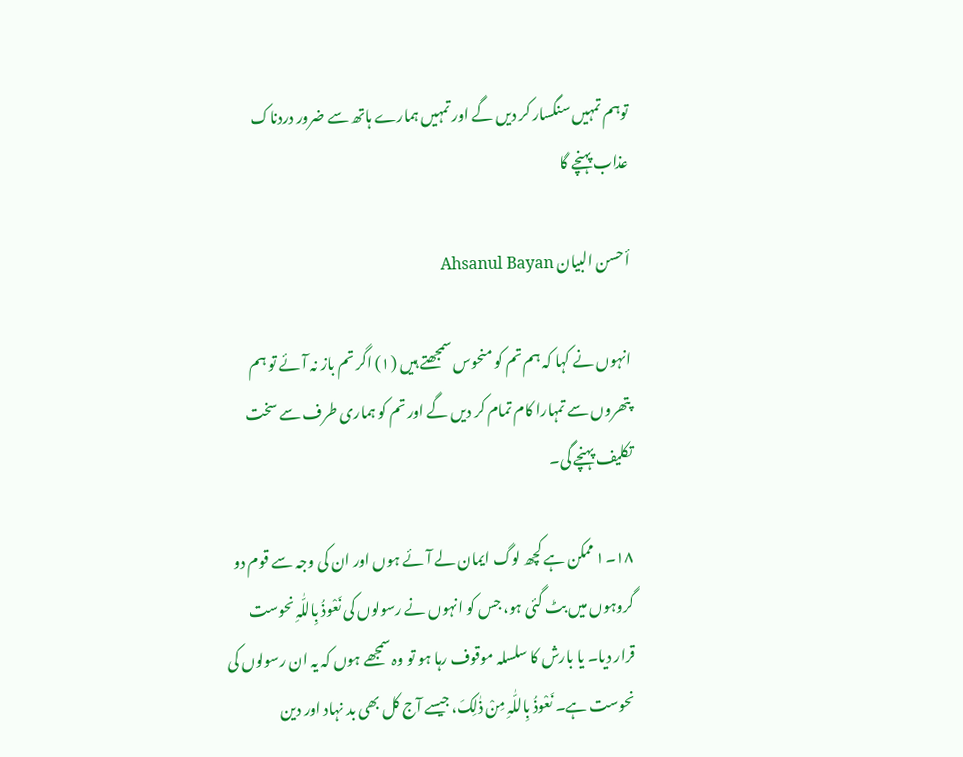توہم تمہیں سنگسار کر دیں گے اور تمہیں ہمارے ہاتھ سے ضرور دردناک عذاب پہنچے گا

أحسن البيان Ahsanul Bayan

انہوں نے کہا کہ ہم تم کو منحوس سمجھتے ہیں (١) اگر تم باز نہ آئے تو ہم پتھروں سے تمہارا کام تمام کر دیں گے اور تم کو ہماری طرف سے سخت تکلیف پہنچے گی۔

١٨۔١ ممکن ہے کچھ لوگ ایمان لے آئے ہوں اور ان کی وجہ سے قوم دو گروہوں میں بٹ گئی ہو، جس کو انہوں نے رسولوں کی نَعْوذُ بِاللّٰہِ نحوست قرار دیا۔ یا بارش کا سلسلہ موقوف رہا ہو تو وہ سمجھے ہوں کہ یہ ان رسولوں کی نحوست ہے۔ نَعْوذُ بِاللّٰہِ مِنْ ذٰلِکَ، جیسے آج کل بھی بد نہاد اور دین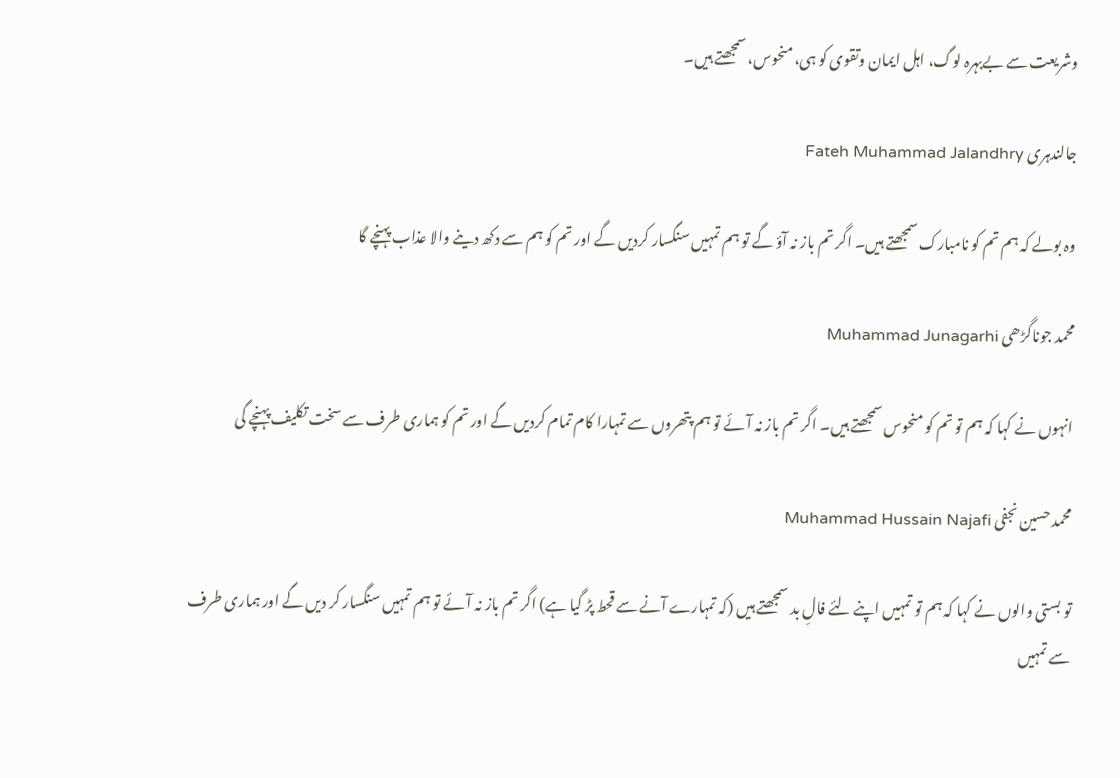وشریعت سے بےبہرہ لوگ، اہل ایمان وتقوی کو ہی، منحوس، سمجھتے ہیں۔

جالندہری Fateh Muhammad Jalandhry

وہ بولے کہ ہم تم کو نامبارک سمجھتے ہیں۔ اگر تم باز نہ آؤ گے تو ہم تمہیں سنگسار کردیں گے اور تم کو ہم سے دکھ دینے والا عذاب پہنچے گا

محمد جوناگڑھی Muhammad Junagarhi

انہوں نے کہا کہ ہم تو تم کو منحوس سمجھتے ہیں۔ اگر تم باز نہ آئے تو ہم پتھروں سے تمہارا کام تمام کردیں گے اور تم کو ہماری طرف سے سخت تکلیف پہنچے گی

محمد حسین نجفی Muhammad Hussain Najafi

تو بستی والوں نے کہا کہ ہم تو تمہیں اپنے لئے فالِ بد سمجھتے ہیں (کہ تمہارے آنے سے قحط پڑ گیا ہے) اگر تم باز نہ آئے تو ہم تمہیں سنگسار کر دیں گے اور ہماری طرف سے تمہیں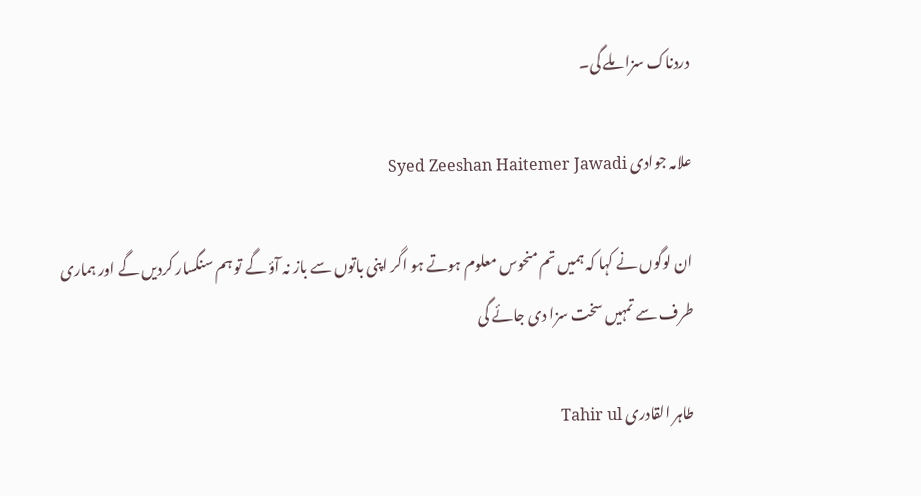دردناک سزا ملے گی۔

علامہ جوادی Syed Zeeshan Haitemer Jawadi

ان لوگوں نے کہا کہ ہمیں تم منحوس معلوم ہوتے ہو اگر اپنی باتوں سے باز نہ آؤ گے تو ہم سنگسار کردیں گے اور ہماری طرف سے تمہیں سخت سزا دی جائے گی

طاہر القادری Tahir ul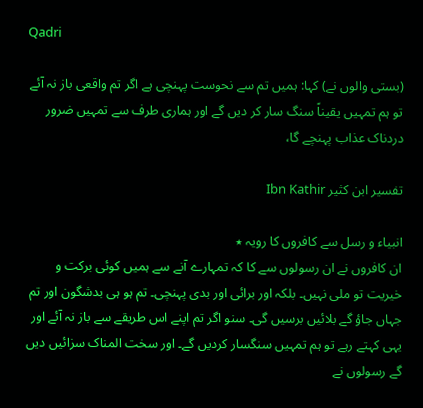Qadri

(بستی والوں نے) کہا: ہمیں تم سے نحوست پہنچی ہے اگر تم واقعی باز نہ آئے تو ہم تمہیں یقیناً سنگ سار کر دیں گے اور ہماری طرف سے تمہیں ضرور دردناک عذاب پہنچے گا،

تفسير ابن كثير Ibn Kathir

انبیاء و رسل سے کافروں کا رویہ ٭
ان کافروں نے ان رسولوں سے کا کہ تمہارے آنے سے ہمیں کوئی برکت و خیریت تو ملی نہیں۔ بلکہ اور برائی اور بدی پہنچی۔ تم ہو ہی بدشگون اور تم جہاں جاؤ گے بلائیں برسیں گی۔ سنو اگر تم اپنے اس طریقے سے باز نہ آئے اور یہی کہتے رہے تو ہم تمہیں سنگسار کردیں گے۔ اور سخت المناک سزائیں دیں گے رسولوں نے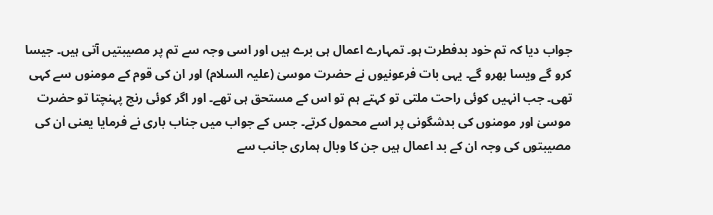جواب دیا کہ تم خود بدفطرت ہو۔ تمہارے اعمال ہی برے ہیں اور اسی وجہ سے تم پر مصیبتیں آتی ہیں۔ جیسا کرو گے ویسا بھرو گے۔ یہی بات فرعونیوں نے حضرت موسیٰ (علیہ السلام) اور ان کی قوم کے مومنوں سے کہی تھی۔ جب انہیں کوئی راحت ملتی تو کہتے ہم تو اس کے مستحق ہی تھے۔ اور اگر کوئی رنج پہنچتا تو حضرت موسیٰ اور مومنوں کی بدشگونی پر اسے محمول کرتے۔ جس کے جواب میں جناب باری نے فرمایا یعنی ان کی مصیبتوں کی وجہ ان کے بد اعمال ہیں جن کا وبال ہماری جانب سے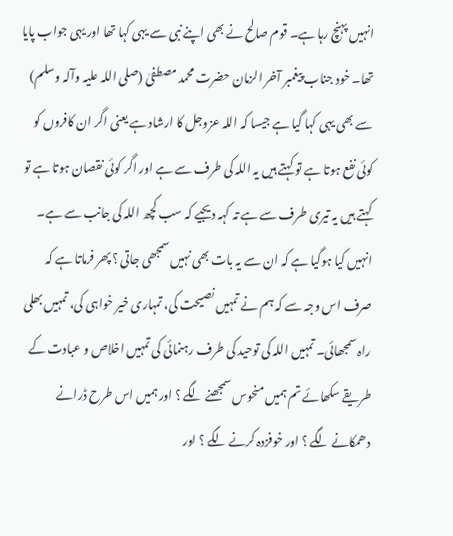انہیں پہنچ رہا ہے۔ قوم صالح نے بھی اپنے نبی سے یہی کہا تھا اور یہی جواب پایا تھا۔ خود جناب پیغمبر آخر الزمان حضرت محمد مصطفیٰ (صلی اللہ علیہ وآلہ وسلم) سے بھی یہی کہا گیا ہے جیسا کہ اللہ عزوجل کا ارشاد ہے یعنی اگر ان کافروں کو کوئی نفع ہوتا ہے تو کہتے ہیں یہ اللہ کی طرف سے ہے اور اگر کوئی نقصان ہوتا ہے تو کہتے ہیں یہ تیری طرف سے ہے تہ کہہ دیجیے کہ سب کچھ اللہ کی جانب سے ہے۔ انہیں کیا ہوگیا ہے کہ ان سے یہ بات بھی نہیں سمجھی جاتی ؟ پھر فرماتا ہے کہ صرف اس وجہ سے کہ ہم نے تمہیں نصیحت کی، تمہاری خیر خواہی کی، تمہیں بھلی راہ سمجھائی۔ تمہیں اللہ کی توحید کی طرف رہنمائی کی تمہیں اخلاص و عبادت کے طریقے سکھائے تم ہمیں منحوس سمجھنے لگے ؟ اور ہمیں اس طرح ڈرانے دھمکانے لگے ؟ اور خوفزدہ کرنے لگے ؟ اور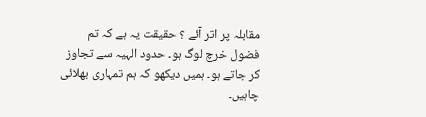مقابلہ پر اتر آئے ؟ حقیقت یہ ہے کہ تم فضول خرچ لوگ ہو۔ حدود الہیہ سے تجاوز کر جاتے ہو۔ ہمیں دیکھو کہ ہم تمہاری بھلائی چاہیں۔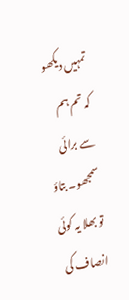تمہیں دیکھو کہ تم ہم سے برائی سمجھو۔ بتاؤ تو بھلا یہ کوئی انصاف کی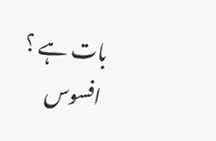بات ہے ؟ افسوس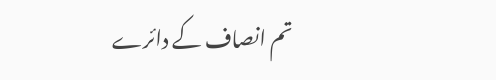تم انصاف کے دائرے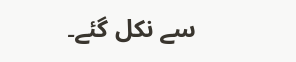سے نکل گئے۔